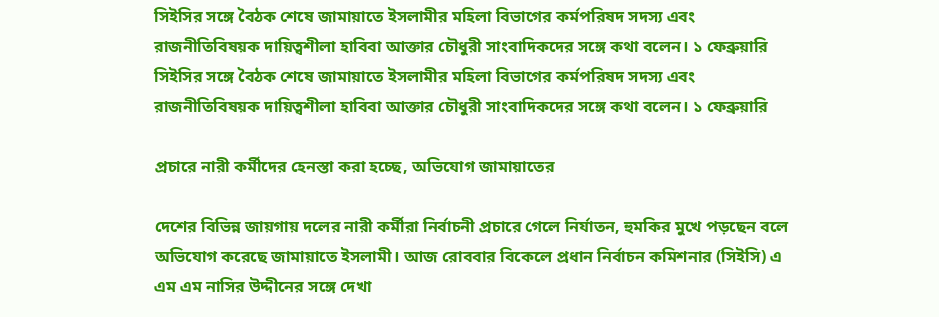সিইসির সঙ্গে বৈঠক শেষে জামায়াতে ইসলামীর মহিলা বিভাগের কর্মপরিষদ সদস্য এবং রাজনীতিবিষয়ক দায়িত্বশীলা হাবিবা আক্তার চৌধুরী সাংবাদিকদের সঙ্গে কথা বলেন। ১ ফেব্রুয়ারি
সিইসির সঙ্গে বৈঠক শেষে জামায়াতে ইসলামীর মহিলা বিভাগের কর্মপরিষদ সদস্য এবং রাজনীতিবিষয়ক দায়িত্বশীলা হাবিবা আক্তার চৌধুরী সাংবাদিকদের সঙ্গে কথা বলেন। ১ ফেব্রুয়ারি

প্রচারে নারী কর্মীদের হেনস্তা করা হচ্ছে, অভিযোগ জামায়াতের

দেশের বিভিন্ন জায়গায় দলের নারী কর্মীরা নির্বাচনী প্রচারে গেলে নির্যাতন, হুমকির মুখে পড়ছেন বলে অভিযোগ করেছে জামায়াতে ইসলামী। আজ রোববার বিকেলে প্রধান নির্বাচন কমিশনার (সিইসি) এ এম এম নাসির উদ্দীনের সঙ্গে দেখা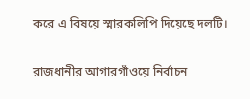করে এ বিষয়ে স্মারকলিপি দিয়েছে দলটি।

রাজধানীর আগারগাঁওয়ে নির্বাচন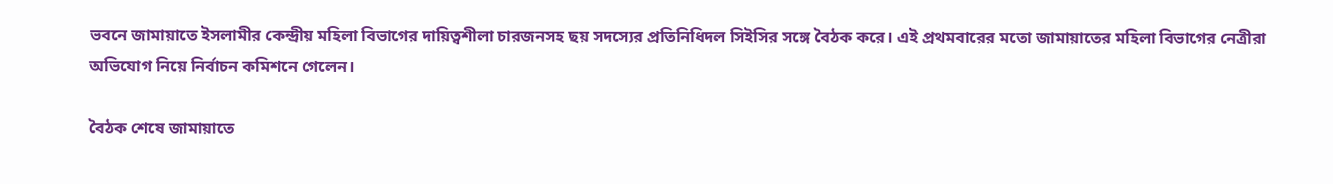ভবনে জামায়াতে ইসলামীর কেন্দ্রীয় মহিলা বিভাগের দায়িত্বশীলা চারজনসহ ছয় সদস্যের প্রতিনিধিদল সিইসির সঙ্গে বৈঠক করে। এই প্রথমবারের মতো জামায়াতের মহিলা বিভাগের নেত্রীরা অভিযোগ নিয়ে নির্বাচন কমিশনে গেলেন।

বৈঠক শেষে জামায়াতে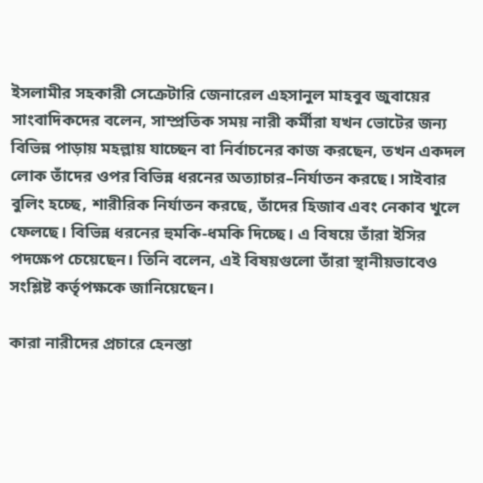ইসলামীর সহকারী সেক্রেটারি জেনারেল এহসানুল মাহবুব জুবায়ের সাংবাদিকদের বলেন, সাম্প্রতিক সময় নারী কর্মীরা যখন ভোটের জন্য বিভিন্ন পাড়ায় মহল্লায় যাচ্ছেন বা নির্বাচনের কাজ করছেন, তখন একদল লোক তাঁদের ওপর বিভিন্ন ধরনের অত্যাচার–নির্যাতন করছে। সাইবার বুলিং হচ্ছে, শারীরিক নির্যাতন করছে, তাঁদের হিজাব এবং নেকাব খুলে ফেলছে। বিভিন্ন ধরনের হুমকি-ধমকি দিচ্ছে। এ বিষয়ে তাঁরা ইসির পদক্ষেপ চেয়েছেন। তিনি বলেন, এই বিষয়গুলো তাঁরা স্থানীয়ভাবেও সংশ্লিষ্ট কর্তৃপক্ষকে জানিয়েছেন।

কারা নারীদের প্রচারে হেনস্তা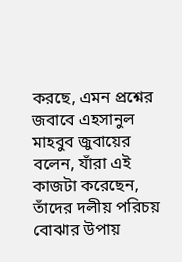করছে, এমন প্রশ্নের জবাবে এহসানুল মাহবুব জুবায়ের বলেন, যাঁরা এই কাজটা করেছেন, তাঁদের দলীয় পরিচয় বোঝার উপায়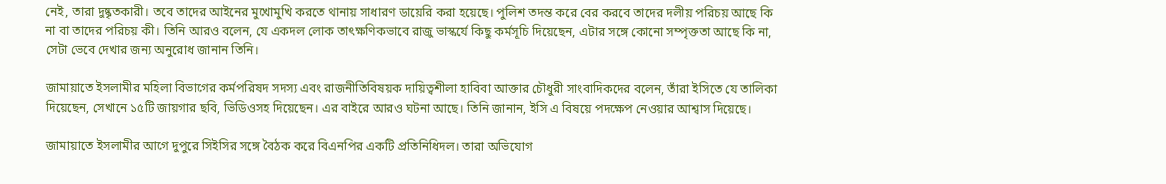নেই, তারা দুষ্কৃতকারী। তবে তাদের আইনের মুখোমুখি করতে থানায় সাধারণ ডায়েরি করা হয়েছে। পুলিশ তদন্ত করে বের করবে তাদের দলীয় পরিচয় আছে কি না বা তাদের পরিচয় কী। তিনি আরও বলেন, যে একদল লোক তাৎক্ষণিকভাবে রাজু ভাস্কর্যে কিছু কর্মসূচি দিয়েছেন, এটার সঙ্গে কোনো সম্পৃক্ততা আছে কি না, সেটা ভেবে দেখার জন্য অনুরোধ জানান তিনি।

জামায়াতে ইসলামীর মহিলা বিভাগের কর্মপরিষদ সদস্য এবং রাজনীতিবিষয়ক দায়িত্বশীলা হাবিবা আক্তার চৌধুরী সাংবাদিকদের বলেন, তাঁরা ইসিতে যে তালিকা দিয়েছেন, সেখানে ১৫টি জায়গার ছবি, ভিডিওসহ দিয়েছেন। এর বাইরে আরও ঘটনা আছে। তিনি জানান, ইসি এ বিষয়ে পদক্ষেপ নেওয়ার আশ্বাস দিয়েছে।

জামায়াতে ইসলামীর আগে দুপুরে সিইসির সঙ্গে বৈঠক করে বিএনপির একটি প্রতিনিধিদল। তারা অভিযোগ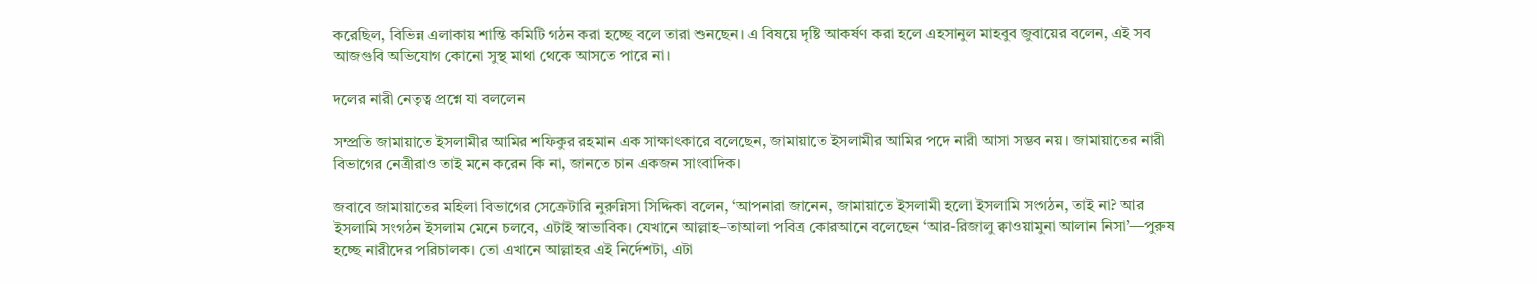করেছিল, বিভিন্ন এলাকায় শান্তি কমিটি গঠন করা হচ্ছে বলে তারা শুনছেন। এ বিষয়ে দৃষ্টি আকর্ষণ করা হলে এহসানুল মাহবুব জুবায়ের বলেন, এই সব আজগুবি অভিযোগ কোনো সুস্থ মাথা থেকে আসতে পারে না।

দলের নারী নেতৃত্ব প্রশ্নে যা বললেন

সম্প্রতি জামায়াতে ইসলামীর আমির শফিকুর রহমান এক সাক্ষাৎকারে বলেছেন, জামায়াতে ইসলামীর আমির পদে নারী আসা সম্ভব নয়। জামায়াতের নারী বিভাগের নেত্রীরাও তাই মনে করেন কি না, জানতে চান একজন সাংবাদিক।

জবাবে জামায়াতের মহিলা বিভাগের সেক্রেটারি নুরুন্নিসা সিদ্দিকা বলেন, ‘আপনারা জানেন, জামায়াতে ইসলামী হলো ইসলামি সংগঠন, তাই না? আর ইসলামি সংগঠন ইসলাম মেনে চলবে, এটাই স্বাভাবিক। যেখানে আল্লাহ–তাআলা পবিত্র কোরআনে বলেছেন ‘আর-রিজালু ক্বাওয়ামুনা আলান নিসা’—পুরুষ হচ্ছে নারীদের পরিচালক। তো এখানে আল্লাহর এই নির্দেশটা, এটা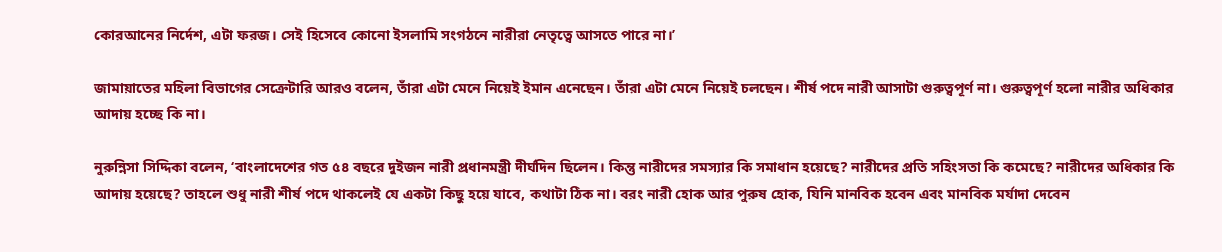কোরআনের নির্দেশ, এটা ফরজ। সেই হিসেবে কোনো ইসলামি সংগঠনে নারীরা নেতৃত্বে আসতে পারে না।’

জামায়াতের মহিলা বিভাগের সেক্রেটারি আরও বলেন, তাঁরা এটা মেনে নিয়েই ইমান এনেছেন। তাঁরা এটা মেনে নিয়েই চলছেন। শীর্ষ পদে নারী আসাটা গুরুত্বপূর্ণ না। গুরুত্বপূর্ণ হলো নারীর অধিকার আদায় হচ্ছে কি না।

নুরুন্নিসা সিদ্দিকা বলেন, ‘বাংলাদেশের গত ৫৪ বছরে দুইজন নারী প্রধানমন্ত্রী দীর্ঘদিন ছিলেন। কিন্তু নারীদের সমস্যার কি সমাধান হয়েছে? নারীদের প্রতি সহিংসতা কি কমেছে? নারীদের অধিকার কি আদায় হয়েছে? তাহলে শুধু নারী শীর্ষ পদে থাকলেই যে একটা কিছু হয়ে যাবে, কথাটা ঠিক না। বরং নারী হোক আর পুরুষ হোক, যিনি মানবিক হবেন এবং মানবিক মর্যাদা দেবেন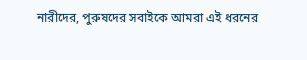নারীদের, পুরুষদের সবাইকে আমরা এই ধরনের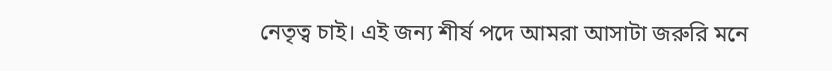নেতৃত্ব চাই। এই জন্য শীর্ষ পদে আমরা আসাটা জরুরি মনে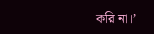করি না।’